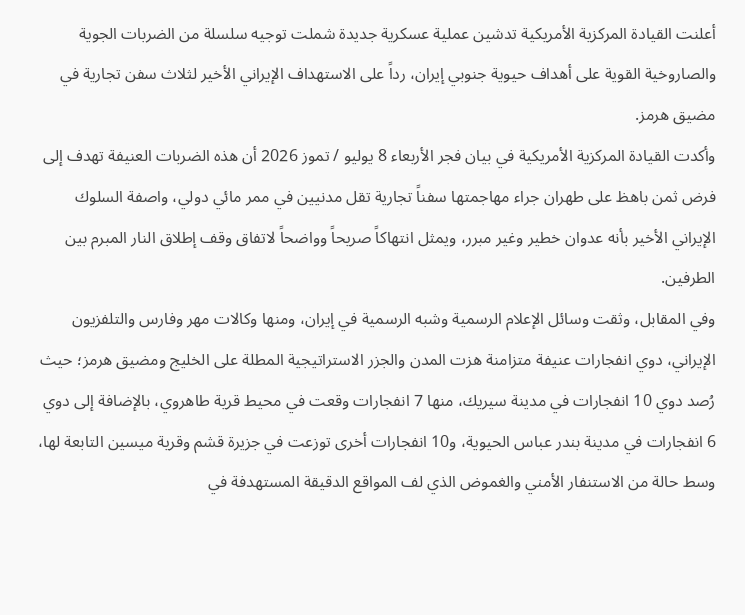أعلنت القيادة المركزية الأمريكية تدشين عملية عسكرية جديدة شملت توجيه سلسلة من الضربات الجوية والصاروخية القوية على أهداف حيوية جنوبي إيران، رداً على الاستهداف الإيراني الأخير لثلاث سفن تجارية في مضيق هرمز.
وأكدت القيادة المركزية الأمريكية في بيان فجر الأربعاء 8 يوليو / تموز 2026 أن هذه الضربات العنيفة تهدف إلى فرض ثمن باهظ على طهران جراء مهاجمتها سفناً تجارية تقل مدنيين في ممر مائي دولي، واصفة السلوك الإيراني الأخير بأنه عدوان خطير وغير مبرر، ويمثل انتهاكاً صريحاً وواضحاً لاتفاق وقف إطلاق النار المبرم بين الطرفين.
وفي المقابل، وثقت وسائل الإعلام الرسمية وشبه الرسمية في إيران، ومنها وكالات مهر وفارس والتلفزيون الإيراني، دوي انفجارات عنيفة متزامنة هزت المدن والجزر الاستراتيجية المطلة على الخليج ومضيق هرمز؛ حيث رُصد دوي 10 انفجارات في مدينة سيريك، منها 7 انفجارات وقعت في محيط قرية طاهروي، بالإضافة إلى دوي 6 انفجارات في مدينة بندر عباس الحيوية، و10 انفجارات أخرى توزعت في جزيرة قشم وقرية ميسين التابعة لها، وسط حالة من الاستنفار الأمني والغموض الذي لف المواقع الدقيقة المستهدفة في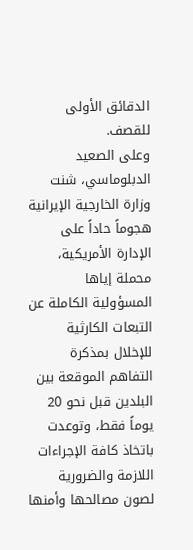الدقائق الأولى للقصف.
وعلى الصعيد الدبلوماسي، شنت وزارة الخارجية الإيرانية هجوماً حاداً على الإدارة الأمريكية، محملة إياها المسؤولية الكاملة عن التبعات الكارثية للإخلال بمذكرة التفاهم الموقعة بين البلدين قبل نحو 20 يوماً فقط، وتوعدت باتخاذ كافة الإجراءات اللازمة والضرورية لصون مصالحها وأمنها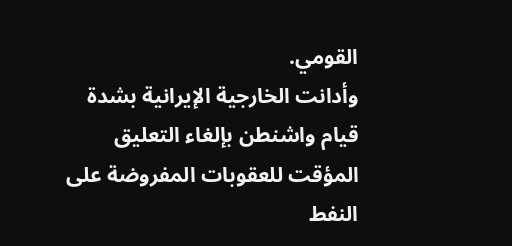القومي.
وأدانت الخارجية الإيرانية بشدة قيام واشنطن بإلغاء التعليق المؤقت للعقوبات المفروضة على النفط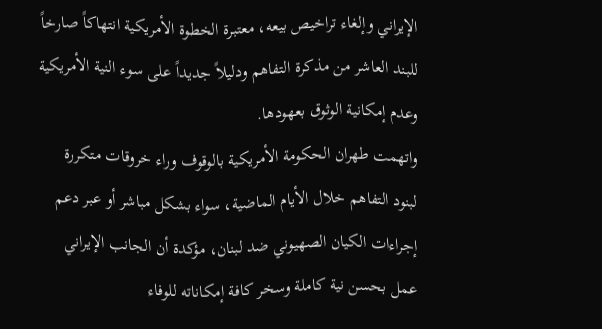الإيراني وإلغاء تراخيص بيعه، معتبرة الخطوة الأمريكية انتهاكاً صارخاً للبند العاشر من مذكرة التفاهم ودليلاً جديداً على سوء النية الأمريكية وعدم إمكانية الوثوق بعهودها.
واتهمت طهران الحكومة الأمريكية بالوقوف وراء خروقات متكررة لبنود التفاهم خلال الأيام الماضية، سواء بشكل مباشر أو عبر دعم إجراءات الكيان الصهيوني ضد لبنان، مؤكدة أن الجانب الإيراني عمل بحسن نية كاملة وسخر كافة إمكاناته للوفاء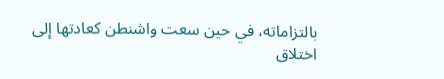بالتزاماته، في حين سعت واشنطن كعادتها إلى اختلاق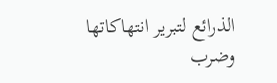الذرائع لتبرير انتهاكاتها وضرب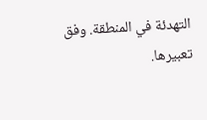التهدئة في المنطقة. وفق تعبيرها.